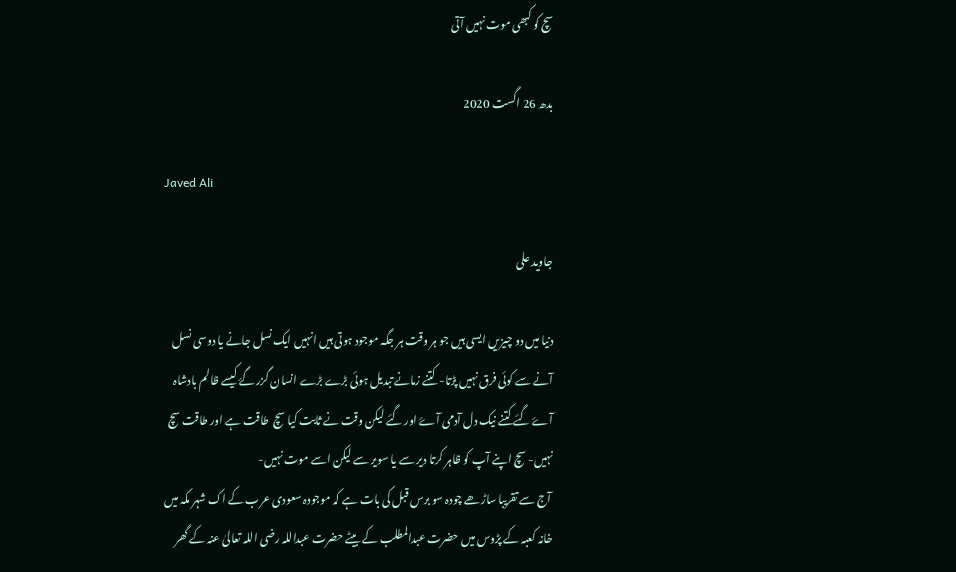سچ کو کبھی موت نہیں آتی

بدھ 26 اگست 2020

Javed Ali

جاوید علی

دنیا میں دو چیزیں ایسی ہیں جو ہر وقت ہر جگہ موجود ہوتی ہیں انہیں ایک نسل جانے یا دوسی نسل آنے سے کوئی فرق نہیں پڑتا- کتنے زمانے تبدیل ہوئی بڑے بڑے انسان گزر گۓ کیسے ظالم بادشاہ آۓ گئے کتنے نیک دل آدمی آۓ اور گئے لیکن وقت نے ثابت کیا سچ  طاقت ہے اور طاقت سچ نہیں- سچ اپنے آپ کو ظاہر کرتا دیر سے یا سویر سے لیکن اسے موت نہیں-
 آج سے تقریبا ساڑھے چودہ سو برس قبل کی بات ہے کہ موجودہ سعودی عرب کے اک شہر مکہ میں خانہ کعبہ کے پڑوس میں حضرت عبدالمطلب کے بیٹے حضرت عبداللہ رضی اللہ تعالیٰ‌ عنہ کے گھر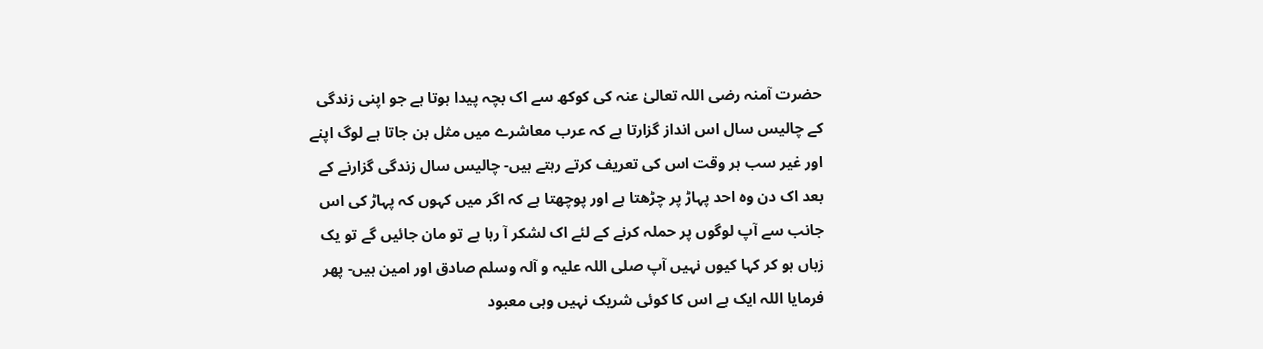حضرت آمنہ رضی اللہ تعالیٰ‌ عنہ کی کوکھ سے اک بچہ پیدا ہوتا ہے جو اپنی زندگی کے چالیس سال اس انداز گزارتا ہے کہ عرب معاشرے میں مثل بن جاتا ہے لوگ اپنے اور غیر سب ہر وقت اس کی تعریف کرتے رہتے ہیں- چالیس سال زندگی گزارنے کے بعد اک دن وہ احد پہاڑ پر چڑھتا ہے اور پوچھتا ہے کہ اگر میں کہوں کہ پہاڑ کی اس جانب سے آپ لوگوں پر حملہ کرنے کے لئے اک لشکر آ رہا ہے تو مان جائیں گے تو یک زباں ہو کر کہا کیوں نہیں آپ صلی اللہ علیہ و آلہ وسلم صادق اور امین ہیں- پھر فرمایا اللہ ایک ہے اس کا کوئی شریک نہیں وہی معبود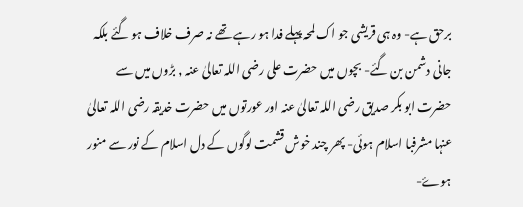برحق ہے- وہ ہی قریشی جو اک لمحہ پہلے فدا ہو رہے تھے نہ صرف خلاف ہو گئے بلکہ جانی دشمن بن گئے- بچوں میں حضرت علی رضی اللہ تعالیٰ‌ عنہ , بڑوں میں سے حضرت ابو بکر صدیق رضی اللہ تعالیٰ‌ عنہ اور عورتوں میں حضرت خدیقہ رضی اللہ تعالیٰ‌ عنہا مشرفبا اسلام ہوئی- پھر چند خوش قشمت لوگوں کے دل اسلام کے نور سے منور ہوۓ-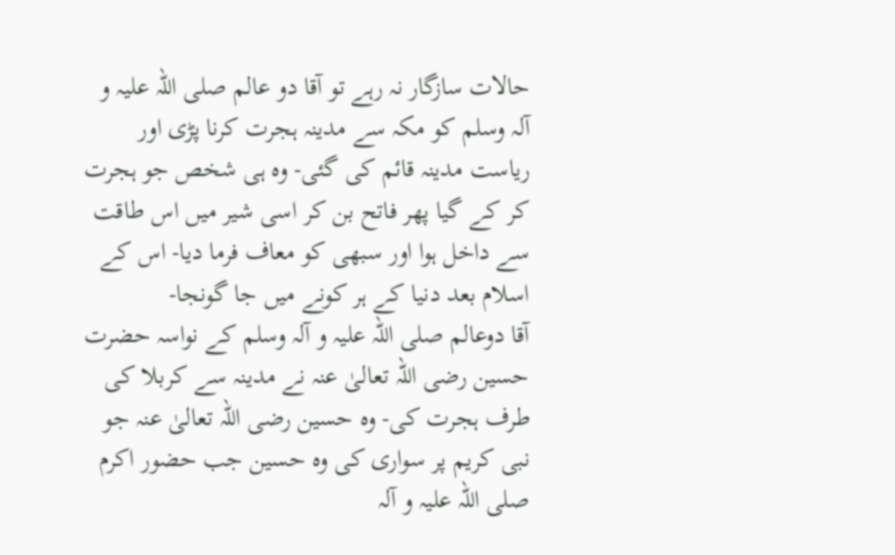حالات سازگار نہ رہے تو آقا دو عالم صلی اللہ علیہ و آلہ وسلم کو مکہ سے مدینہ ہجرت کرنا پڑی اور ریاست مدینہ قائم کی گئی- وہ ہی شخص جو ہجرت کر کے گیا پھر فاتح بن کر اسی شیر میں اس طاقت سے داخل ہوا اور سبھی کو معاف فرما دیا- اس کے اسلام بعد دنیا کے ہر کونے میں جا گونجا-
آقا دوعالم صلی اللہ علیہ و آلہ وسلم کے نواسہ حضرت حسین رضی اللہ تعالیٰ‌ عنہ نے مدینہ سے کربلا کی طرف ہجرت کی- وہ حسین رضی اللہ تعالیٰ‌ عنہ جو نبی کریم پر سواری کی وہ حسین جب حضور اکرم صلی اللہ علیہ و آلہ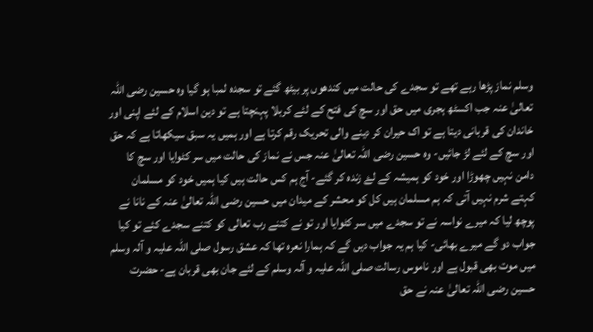وسلم نماز پڑھا رہے تھے تو سجدے کی حالت میں کندھوں پر بیٹھ گئے تو سجدہ لمبا ہو گیا وہ حسین رضی اللہ تعالیٰ‌ عنہ جب اکسٹھ ہجری میں حق اور سچ کی فتح کے لئے کربلا پہنچتا ہے تو دین اسلام کے لئے اپنی اور خاندان کی قربانی دیتا ہے تو اک حیران کر دینے والی تحریک رقم کرتا ہے اور ہمیں یہ سبق سیکھاتا ہے کہ حق اور سچ کے لئے لڑ جائیں- وہ حسین رضی اللہ تعالیٰ‌ عنہ جس نے نماز کی حالت میں سر کٹوایا اور سچ کا دامن نہیں چھوڑا اور خود کو ہمیشہ کے لۓ زندہ کر گئے- آج ہم کس حالت ہیں کیا ہمیں خود کو مسلمان کہتے شرم نہیں آتی کہ ہم مسلمان ہیں کل کو محشر کے میدان میں حسین رضی اللہ تعالیٰ‌ عنہ کے نانا نے پوچھ لیا کہ میرے نواسہ نے تو سجدے میں سر کٹوایا اور تو نے کتنے رب تعالی کو کتنے سجدے کئے تو کیا جواب دو گے میرے بھائی- کیا ہم یہ جواب دیں گے کہ ہمارا نعرہ تھا کہ عشق رسول صلی اللہ علیہ و آلہ وسلم میں موت بھی قبول ہے اور ناموس رسالت صلی اللہ علیہ و آلہ وسلم کے لئے جان بھی قربان ہے- حضرت حسین رضی اللہ تعالیٰ‌ عنہ نے حق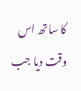کا ساتھ اس وقت دیا جب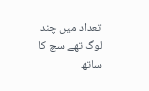تعداد میں چند لوگ تھے سچ کا ساتھ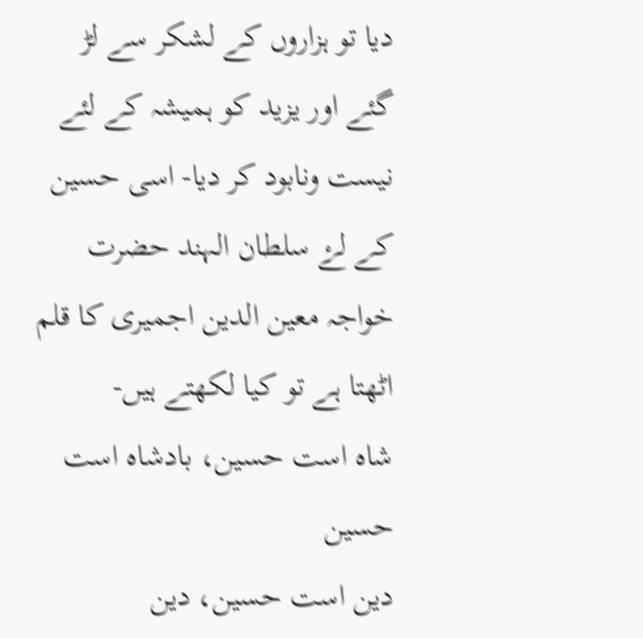دیا تو ہزاروں کے لشکر سے لڑ گئے اور یزید کو ہمیشہ کے لئے نیست ونابود کر دیا- اسی حسین کے لۓ سلطان الہند حضرت خواجہ معین الدین اجمیری کا قلم اٹھتا ہے تو کیا لکھتے ہیں-
شاہ است حسین، بادشاہ است حسین
دین است حسین، دین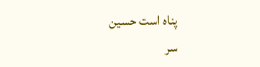پناہ است حسین
سر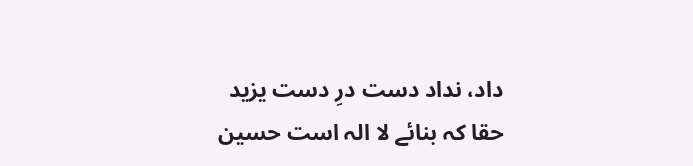داد، نداد دست درِ دست یزید
حقا کہ بنائے لا الہ است حسین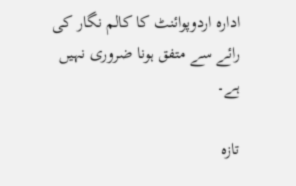ادارہ اردوپوائنٹ کا کالم نگار کی رائے سے متفق ہونا ضروری نہیں ہے۔

تازہ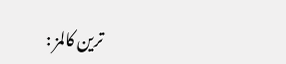ترین کالمز :